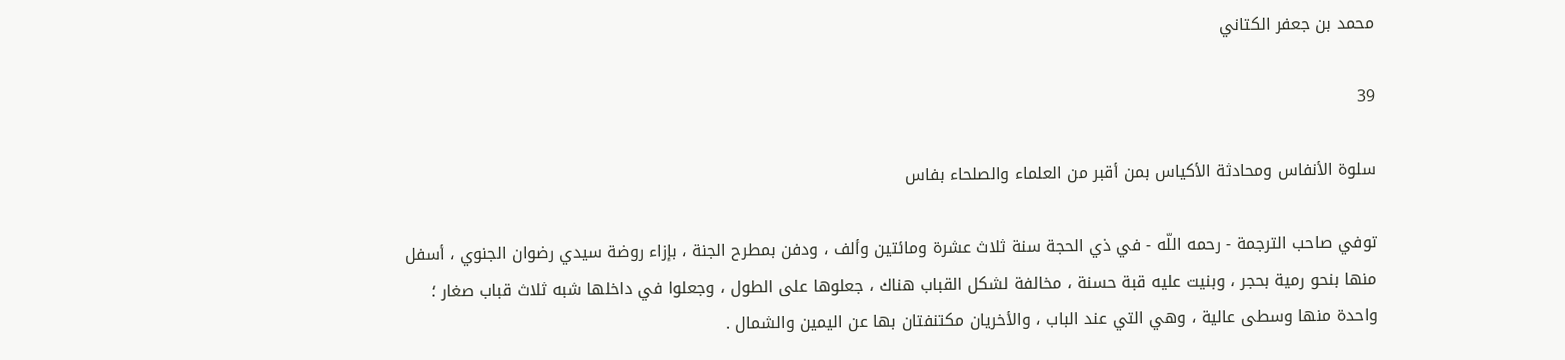محمد بن جعفر الكتاني

39

سلوة الأنفاس ومحادثة الأكياس بمن أقبر من العلماء والصلحاء بفاس

توفي صاحب الترجمة - رحمه اللّه - في ذي الحجة سنة ثلاث عشرة ومائتين وألف ، ودفن بمطرح الجنة ، بإزاء روضة سيدي رضوان الجنوي ، أسفل منها بنحو رمية بحجر ، وبنيت عليه قبة حسنة ، مخالفة لشكل القباب هناك ، جعلوها على الطول ، وجعلوا في داخلها شبه ثلاث قباب صغار ؛ واحدة منها وسطى عالية ، وهي التي عند الباب ، والأخريان مكتنفتان بها عن اليمين والشمال .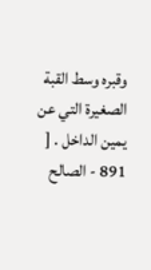وقبره وسط القبة الصغيرة التي عن يمين الداخل . [ 891 - الصالح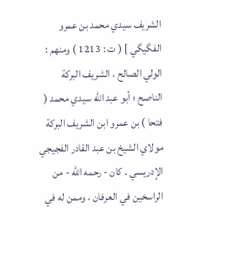الشريف سيدي محمد بن عمرو الفگيگي ] ( ت : 1213 ) ومنهم : الولي الصالح ، الشريف البركة الناصح ؛ أبو عبد اللّه سيدي محمد ( فتحا ) بن عمرو ابن الشريف البركة مولاي الشيخ بن عبد القادر الفجيجي الإدريسي . كان - رحمه اللّه - من الراسخين في العرفان ، وممن له في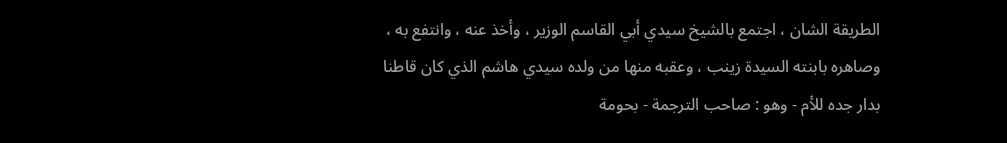الطريقة الشان ، اجتمع بالشيخ سيدي أبي القاسم الوزير ، وأخذ عنه ، وانتفع به ، وصاهره بابنته السيدة زينب ، وعقبه منها من ولده سيدي هاشم الذي كان قاطنا بدار جده للأم - وهو : صاحب الترجمة - بحومة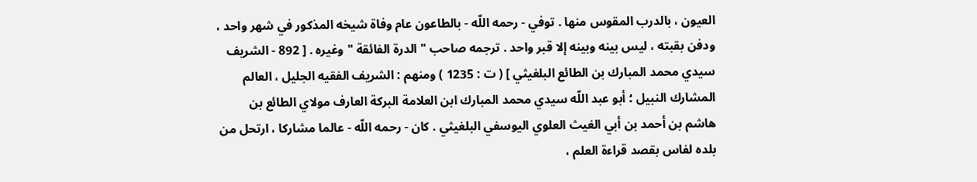العيون ، بالدرب المقوس منها . توفي - رحمه اللّه - بالطاعون عام وفاة شيخه المذكور في شهر واحد ، ودفن بقبته ، ليس بينه وبينه إلا قبر واحد . ترجمه صاحب " الدرة الفائقة " وغيره . [ 892 - الشريف سيدي محمد المبارك بن الطائع البلغيثي ] ( ت : 1235 ) ومنهم : الشريف الفقيه الجليل ، العالم المشارك النبيل ؛ أبو عبد اللّه سيدي محمد المبارك ابن العلامة البركة العارف مولاي الطائع بن هاشم بن أحمد بن أبي الغيث العلوي اليوسفي البلغيثي . كان - رحمه اللّه - عالما مشاركا ، ارتحل من بلده لفاس بقصد قراءة العلم ،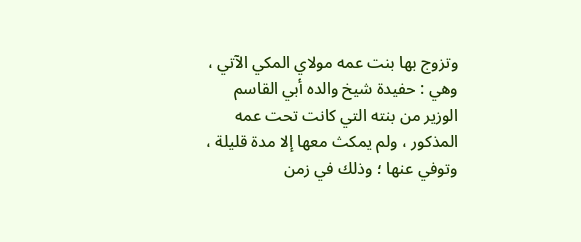وتزوج بها بنت عمه مولاي المكي الآتي ، وهي : حفيدة شيخ والده أبي القاسم الوزير من بنته التي كانت تحت عمه المذكور ، ولم يمكث معها إلا مدة قليلة ، وتوفي عنها ؛ وذلك في زمن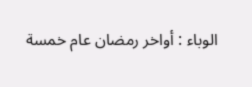الوباء : أواخر رمضان عام خمسة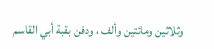وثلاثين ومائتين وألف ، ودفن بقبة أبي القاسم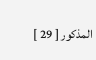المذكور [ 29 ]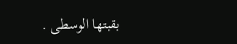بقبتها الوسطى .